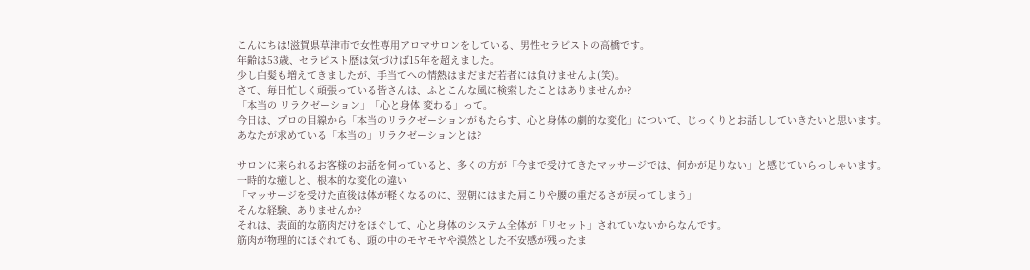こんにちは!滋賀県草津市で女性専用アロマサロンをしている、男性セラピストの高橋です。
年齢は53歳、セラピスト歴は気づけば15年を超えました。
少し白髪も増えてきましたが、手当てへの情熱はまだまだ若者には負けませんよ(笑)。
さて、毎日忙しく頑張っている皆さんは、ふとこんな風に検索したことはありませんか?
「本当の リラクゼーション」「心と身体 変わる」って。
今日は、プロの目線から「本当のリラクゼーションがもたらす、心と身体の劇的な変化」について、じっくりとお話ししていきたいと思います。
あなたが求めている「本当の」リラクゼーションとは?

サロンに来られるお客様のお話を伺っていると、多くの方が「今まで受けてきたマッサージでは、何かが足りない」と感じていらっしゃいます。
一時的な癒しと、根本的な変化の違い
「マッサージを受けた直後は体が軽くなるのに、翌朝にはまた肩こりや腰の重だるさが戻ってしまう」
そんな経験、ありませんか?
それは、表面的な筋肉だけをほぐして、心と身体のシステム全体が「リセット」されていないからなんです。
筋肉が物理的にほぐれても、頭の中のモヤモヤや漠然とした不安感が残ったま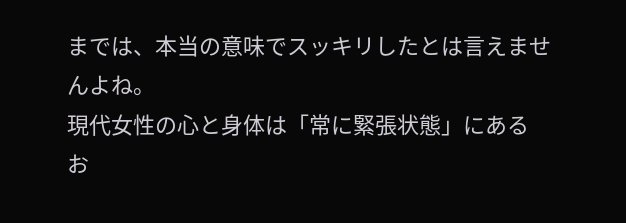までは、本当の意味でスッキリしたとは言えませんよね。
現代女性の心と身体は「常に緊張状態」にある
お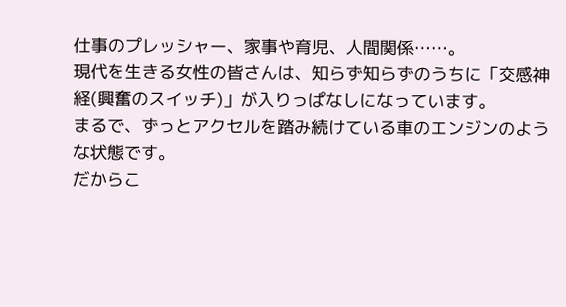仕事のプレッシャー、家事や育児、人間関係……。
現代を生きる女性の皆さんは、知らず知らずのうちに「交感神経(興奮のスイッチ)」が入りっぱなしになっています。
まるで、ずっとアクセルを踏み続けている車のエンジンのような状態です。
だからこ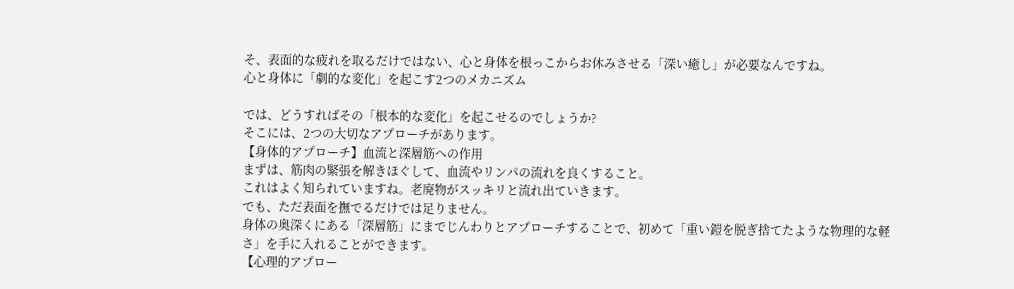そ、表面的な疲れを取るだけではない、心と身体を根っこからお休みさせる「深い癒し」が必要なんですね。
心と身体に「劇的な変化」を起こす2つのメカニズム

では、どうすればその「根本的な変化」を起こせるのでしょうか?
そこには、2つの大切なアプローチがあります。
【身体的アプローチ】血流と深層筋への作用
まずは、筋肉の緊張を解きほぐして、血流やリンパの流れを良くすること。
これはよく知られていますね。老廃物がスッキリと流れ出ていきます。
でも、ただ表面を撫でるだけでは足りません。
身体の奥深くにある「深層筋」にまでじんわりとアプローチすることで、初めて「重い鎧を脱ぎ捨てたような物理的な軽さ」を手に入れることができます。
【心理的アプロー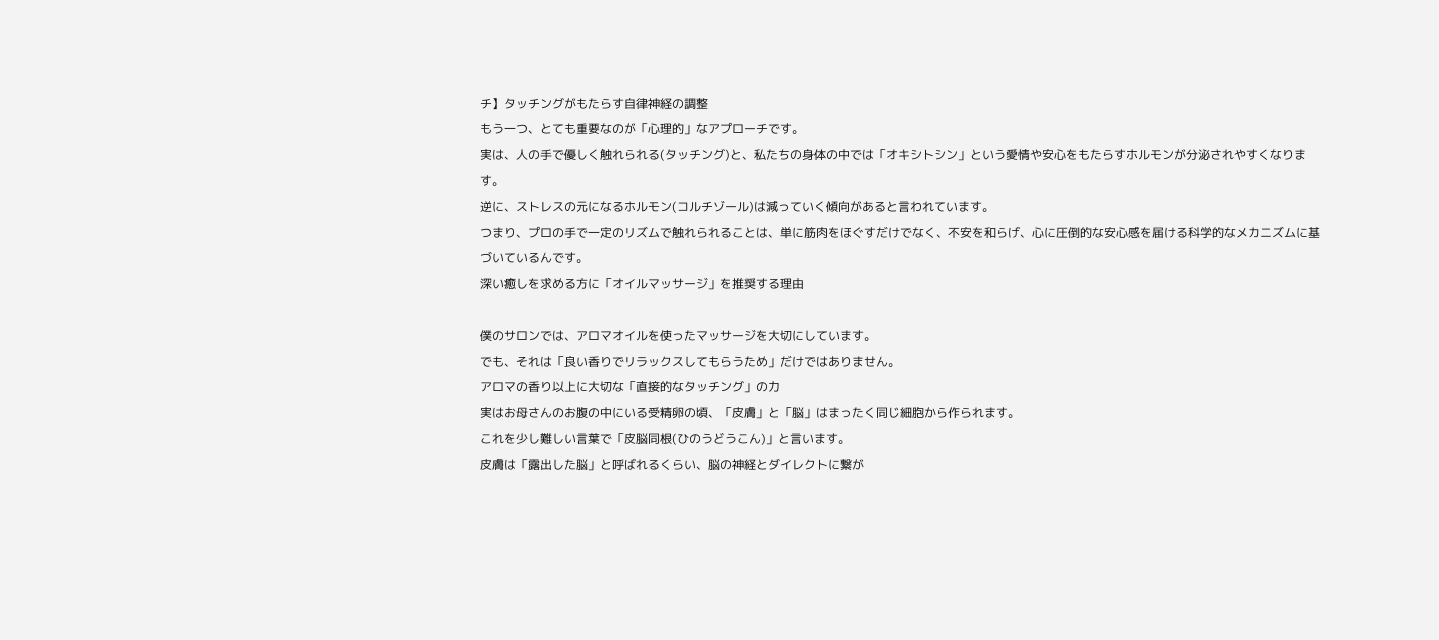チ】タッチングがもたらす自律神経の調整
もう一つ、とても重要なのが「心理的」なアプローチです。
実は、人の手で優しく触れられる(タッチング)と、私たちの身体の中では「オキシトシン」という愛情や安心をもたらすホルモンが分泌されやすくなります。
逆に、ストレスの元になるホルモン(コルチゾール)は減っていく傾向があると言われています。
つまり、プロの手で一定のリズムで触れられることは、単に筋肉をほぐすだけでなく、不安を和らげ、心に圧倒的な安心感を届ける科学的なメカニズムに基づいているんです。
深い癒しを求める方に「オイルマッサージ」を推奨する理由

僕のサロンでは、アロマオイルを使ったマッサージを大切にしています。
でも、それは「良い香りでリラックスしてもらうため」だけではありません。
アロマの香り以上に大切な「直接的なタッチング」の力
実はお母さんのお腹の中にいる受精卵の頃、「皮膚」と「脳」はまったく同じ細胞から作られます。
これを少し難しい言葉で「皮脳同根(ひのうどうこん)」と言います。
皮膚は「露出した脳」と呼ばれるくらい、脳の神経とダイレクトに繋が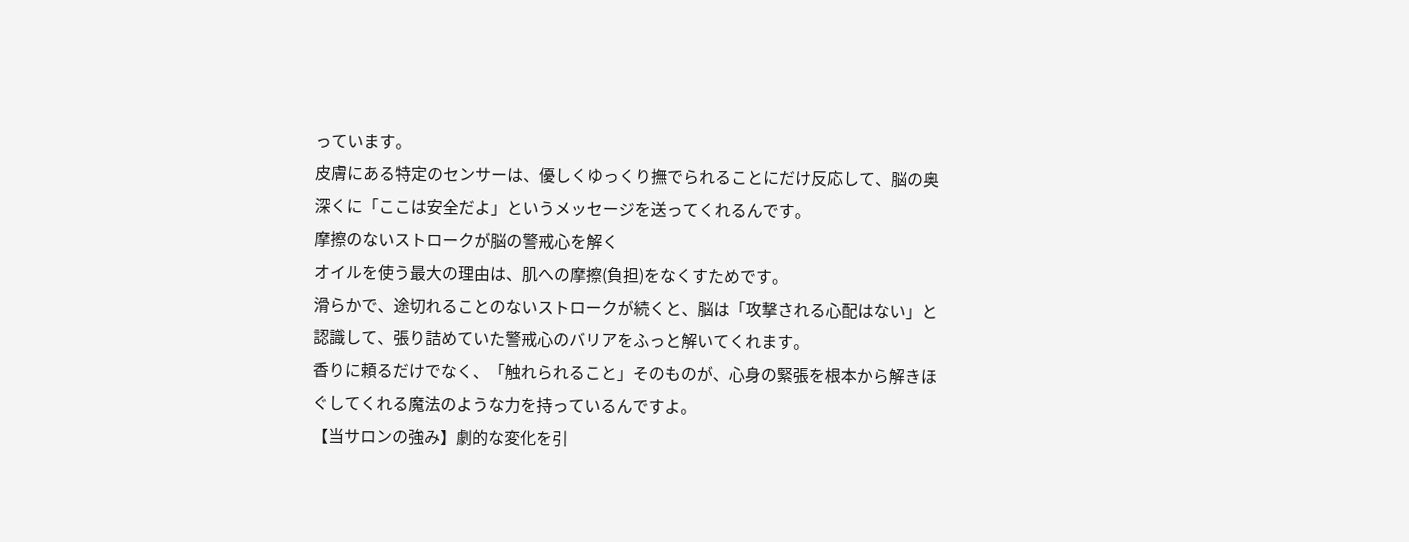っています。
皮膚にある特定のセンサーは、優しくゆっくり撫でられることにだけ反応して、脳の奥深くに「ここは安全だよ」というメッセージを送ってくれるんです。
摩擦のないストロークが脳の警戒心を解く
オイルを使う最大の理由は、肌への摩擦(負担)をなくすためです。
滑らかで、途切れることのないストロークが続くと、脳は「攻撃される心配はない」と認識して、張り詰めていた警戒心のバリアをふっと解いてくれます。
香りに頼るだけでなく、「触れられること」そのものが、心身の緊張を根本から解きほぐしてくれる魔法のような力を持っているんですよ。
【当サロンの強み】劇的な変化を引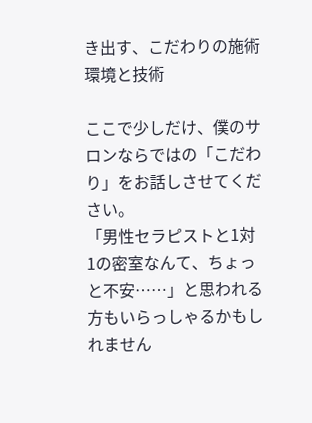き出す、こだわりの施術環境と技術

ここで少しだけ、僕のサロンならではの「こだわり」をお話しさせてください。
「男性セラピストと1対1の密室なんて、ちょっと不安……」と思われる方もいらっしゃるかもしれません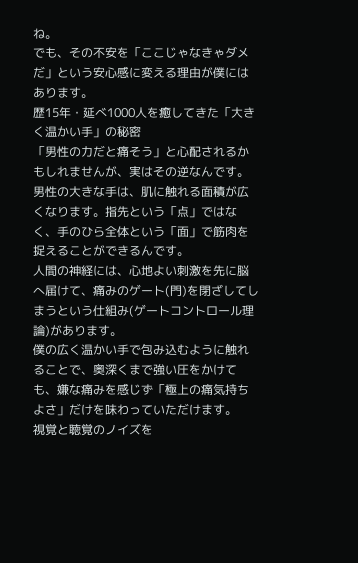ね。
でも、その不安を「ここじゃなきゃダメだ」という安心感に変える理由が僕にはあります。
歴15年・延べ1000人を癒してきた「大きく温かい手」の秘密
「男性の力だと痛そう」と心配されるかもしれませんが、実はその逆なんです。
男性の大きな手は、肌に触れる面積が広くなります。指先という「点」ではなく、手のひら全体という「面」で筋肉を捉えることができるんです。
人間の神経には、心地よい刺激を先に脳へ届けて、痛みのゲート(門)を閉ざしてしまうという仕組み(ゲートコントロール理論)があります。
僕の広く温かい手で包み込むように触れることで、奥深くまで強い圧をかけても、嫌な痛みを感じず「極上の痛気持ちよさ」だけを味わっていただけます。
視覚と聴覚のノイズを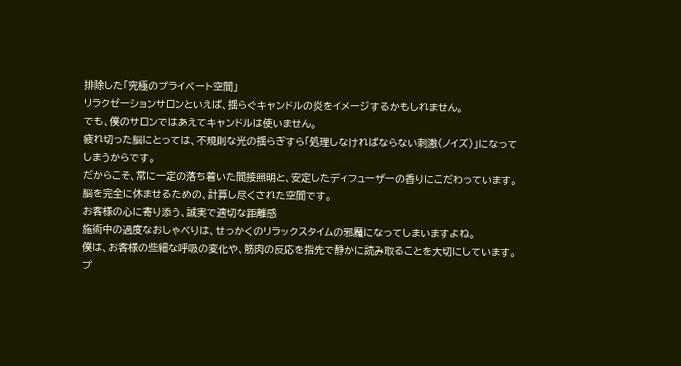排除した「究極のプライベート空間」
リラクゼーションサロンといえば、揺らぐキャンドルの炎をイメージするかもしれません。
でも、僕のサロンではあえてキャンドルは使いません。
疲れ切った脳にとっては、不規則な光の揺らぎすら「処理しなければならない刺激(ノイズ)」になってしまうからです。
だからこそ、常に一定の落ち着いた間接照明と、安定したディフューザーの香りにこだわっています。脳を完全に休ませるための、計算し尽くされた空間です。
お客様の心に寄り添う、誠実で適切な距離感
施術中の過度なおしゃべりは、せっかくのリラックスタイムの邪魔になってしまいますよね。
僕は、お客様の些細な呼吸の変化や、筋肉の反応を指先で静かに読み取ることを大切にしています。
プ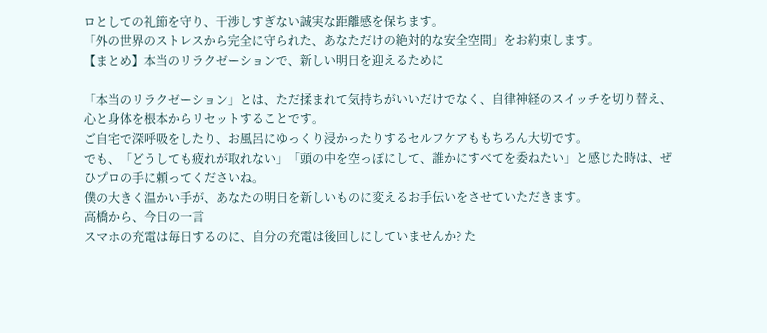ロとしての礼節を守り、干渉しすぎない誠実な距離感を保ちます。
「外の世界のストレスから完全に守られた、あなただけの絶対的な安全空間」をお約束します。
【まとめ】本当のリラクゼーションで、新しい明日を迎えるために

「本当のリラクゼーション」とは、ただ揉まれて気持ちがいいだけでなく、自律神経のスイッチを切り替え、心と身体を根本からリセットすることです。
ご自宅で深呼吸をしたり、お風呂にゆっくり浸かったりするセルフケアももちろん大切です。
でも、「どうしても疲れが取れない」「頭の中を空っぽにして、誰かにすべてを委ねたい」と感じた時は、ぜひプロの手に頼ってくださいね。
僕の大きく温かい手が、あなたの明日を新しいものに変えるお手伝いをさせていただきます。
高橋から、今日の一言
スマホの充電は毎日するのに、自分の充電は後回しにしていませんか? た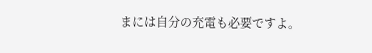まには自分の充電も必要ですよ。